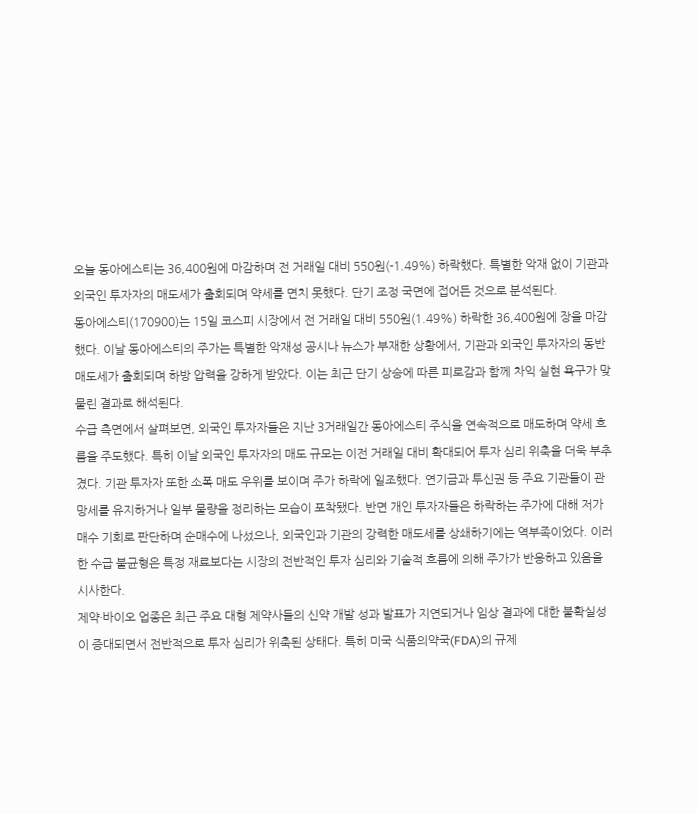오늘 동아에스티는 36,400원에 마감하며 전 거래일 대비 550원(-1.49%) 하락했다. 특별한 악재 없이 기관과 외국인 투자자의 매도세가 출회되며 약세를 면치 못했다. 단기 조정 국면에 접어든 것으로 분석된다.
동아에스티(170900)는 15일 코스피 시장에서 전 거래일 대비 550원(1.49%) 하락한 36,400원에 장을 마감했다. 이날 동아에스티의 주가는 특별한 악재성 공시나 뉴스가 부재한 상황에서, 기관과 외국인 투자자의 동반 매도세가 출회되며 하방 압력을 강하게 받았다. 이는 최근 단기 상승에 따른 피로감과 함께 차익 실현 욕구가 맞물린 결과로 해석된다.
수급 측면에서 살펴보면, 외국인 투자자들은 지난 3거래일간 동아에스티 주식을 연속적으로 매도하며 약세 흐름을 주도했다. 특히 이날 외국인 투자자의 매도 규모는 이전 거래일 대비 확대되어 투자 심리 위축을 더욱 부추겼다. 기관 투자자 또한 소폭 매도 우위를 보이며 주가 하락에 일조했다. 연기금과 투신권 등 주요 기관들이 관망세를 유지하거나 일부 물량을 정리하는 모습이 포착됐다. 반면 개인 투자자들은 하락하는 주가에 대해 저가 매수 기회로 판단하며 순매수에 나섰으나, 외국인과 기관의 강력한 매도세를 상쇄하기에는 역부족이었다. 이러한 수급 불균형은 특정 재료보다는 시장의 전반적인 투자 심리와 기술적 흐름에 의해 주가가 반응하고 있음을 시사한다.
제약·바이오 업종은 최근 주요 대형 제약사들의 신약 개발 성과 발표가 지연되거나 임상 결과에 대한 불확실성이 증대되면서 전반적으로 투자 심리가 위축된 상태다. 특히 미국 식품의약국(FDA)의 규제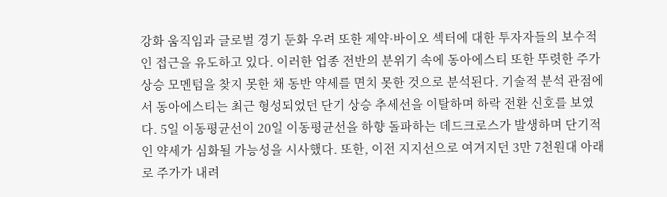강화 움직임과 글로벌 경기 둔화 우려 또한 제약·바이오 섹터에 대한 투자자들의 보수적인 접근을 유도하고 있다. 이러한 업종 전반의 분위기 속에 동아에스티 또한 뚜렷한 주가 상승 모멘텀을 찾지 못한 채 동반 약세를 면치 못한 것으로 분석된다. 기술적 분석 관점에서 동아에스티는 최근 형성되었던 단기 상승 추세선을 이탈하며 하락 전환 신호를 보였다. 5일 이동평균선이 20일 이동평균선을 하향 돌파하는 데드크로스가 발생하며 단기적인 약세가 심화될 가능성을 시사했다. 또한, 이전 지지선으로 여겨지던 3만 7천원대 아래로 주가가 내려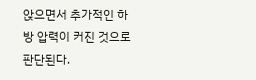앉으면서 추가적인 하방 압력이 커진 것으로 판단된다.